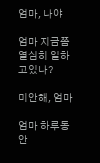엄마, 나야

엄마 지금쯤 열심히 일하고있나?

미안해, 엄마

엄마 하루동안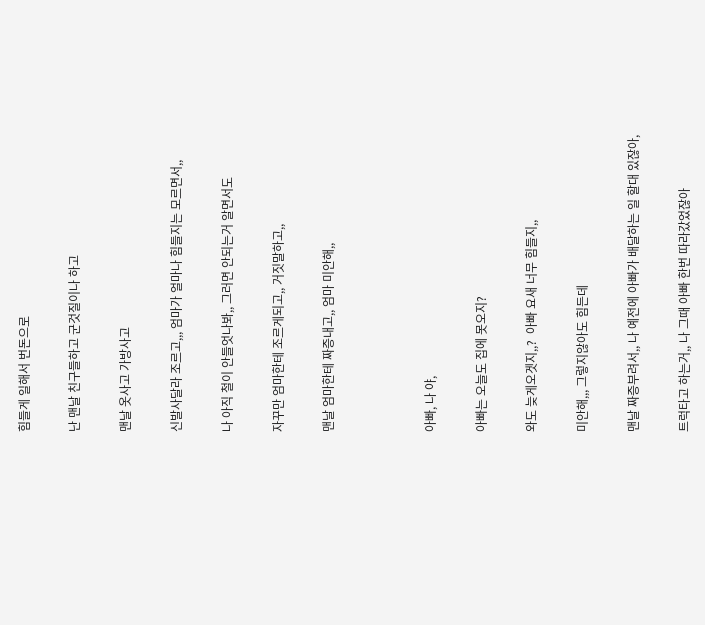힘들게 일해서 번돈으로

난 맨날 친구들하고 군것질이나 하고

맨날 옷사고 가방사고

신발사달라 조르고,,, 엄마가 얼마나 힘들지는 모르면서,,

나 아직 철이 안들엇나봐,, 그러면 안되는거 알면서도

자꾸만 엄마한테 조르게되고,, 거짓말하고,,

맨날 엄마한테 짜증내고,, 엄마 미안해,,



아빠, 나 야,

아빠는 오늘도 집에 못오지?

와도 늦게오겟지,,?  아빠 요새 너무 힘들지,,

미안해,,, 그렇지않아도 힘든데

맨날 짜증부려서,, 나 예전에 아빠가 배달하는 일 할대 있잖아,

트럭타고 하는거,, 나 그때 아빠 한번 따라갔었잖아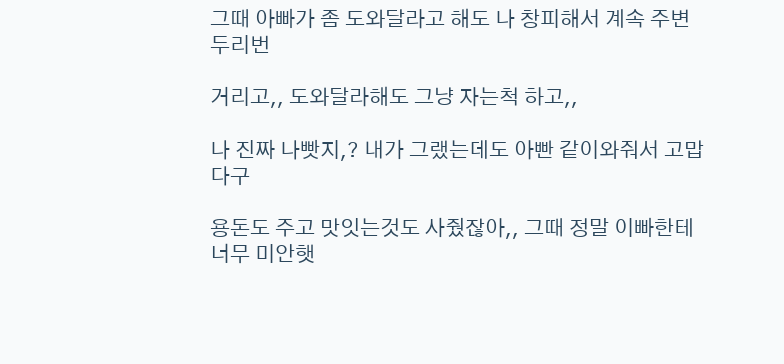그때 아빠가 좀 도와달라고 해도 나 창피해서 계속 주변 두리번

거리고,, 도와달라해도 그냥 자는척 하고,,

나 진짜 나빳지,? 내가 그랬는데도 아빤 같이와줘서 고맙다구

용돈도 주고 맛잇는것도 사줬잖아,, 그때 정말 이빠한테 너무 미안햇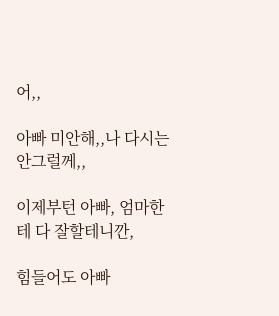어,,

아빠 미안해,,나 다시는 안그럴께,,

이제부턴 아빠, 엄마한테 다 잘할테니깐,

힘들어도 아빠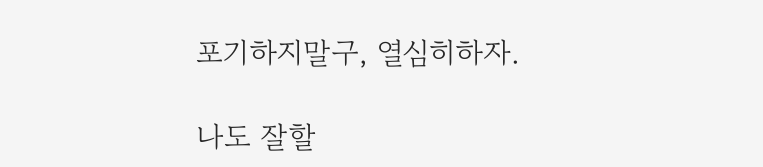포기하지말구, 열심히하자.

나도 잘할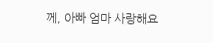께, 아빠 엄마 사랑해요